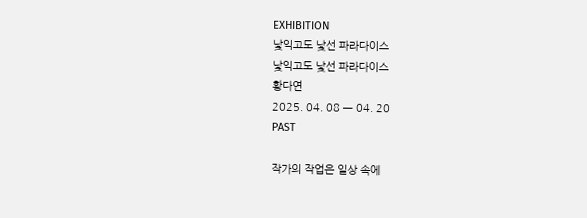EXHIBITION
낯익고도 낯선 파라다이스
낯익고도 낯선 파라다이스
황다연
2025. 04. 08 — 04. 20
PAST

작가의 작업은 일상 속에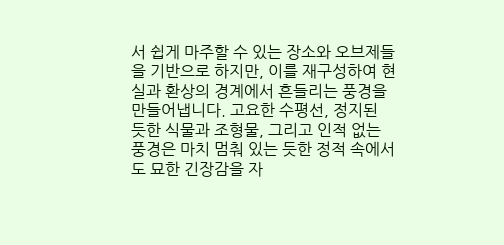서 쉽게 마주할 수 있는 장소와 오브제들을 기반으로 하지만, 이를 재구성하여 현실과 환상의 경계에서 흔들리는 풍경을 만들어냅니다. 고요한 수평선, 정지된 듯한 식물과 조형물, 그리고 인적 없는 풍경은 마치 멈춰 있는 듯한 정적 속에서도 묘한 긴장감을 자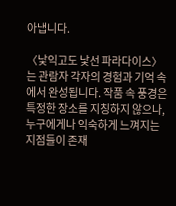아냅니다.

〈낯익고도 낯선 파라다이스〉는 관람자 각자의 경험과 기억 속에서 완성됩니다. 작품 속 풍경은 특정한 장소를 지칭하지 않으나, 누구에게나 익숙하게 느껴지는 지점들이 존재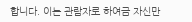합니다. 이는 관람자로 하여금 자신만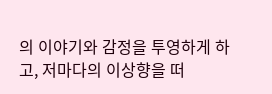의 이야기와 감정을 투영하게 하고, 저마다의 이상향을 떠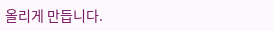올리게 만듭니다.